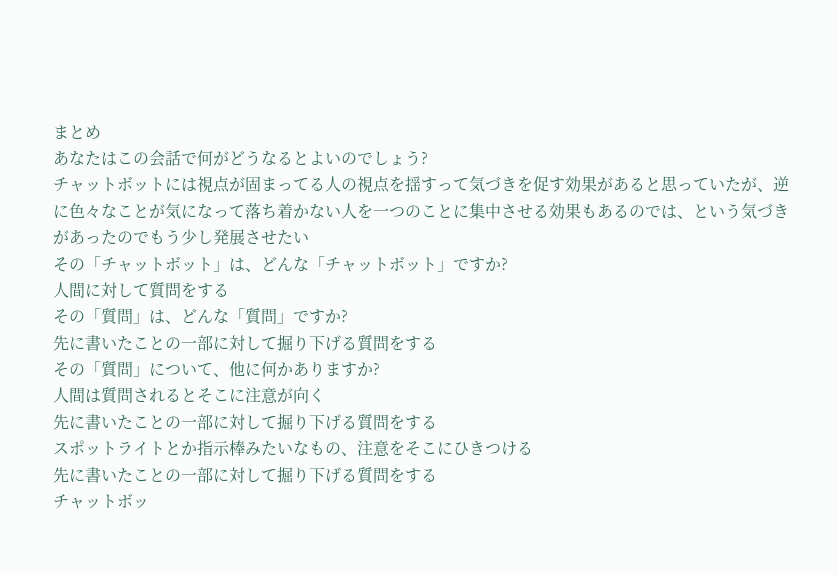まとめ
あなたはこの会話で何がどうなるとよいのでしょう?
チャットボットには視点が固まってる人の視点を揺すって気づきを促す効果があると思っていたが、逆に色々なことが気になって落ち着かない人を一つのことに集中させる効果もあるのでは、という気づきがあったのでもう少し発展させたい
その「チャットボット」は、どんな「チャットボット」ですか?
人間に対して質問をする
その「質問」は、どんな「質問」ですか?
先に書いたことの一部に対して掘り下げる質問をする
その「質問」について、他に何かありますか?
人間は質問されるとそこに注意が向く
先に書いたことの一部に対して掘り下げる質問をする
スポットライトとか指示棒みたいなもの、注意をそこにひきつける
先に書いたことの一部に対して掘り下げる質問をする
チャットボッ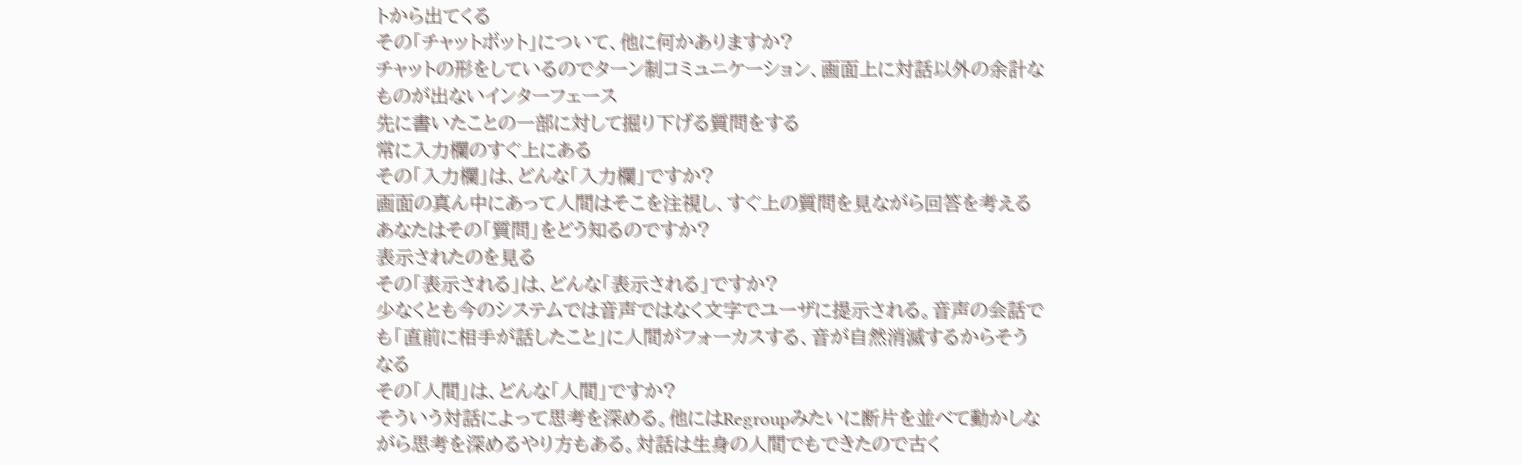トから出てくる
その「チャットボット」について、他に何かありますか?
チャットの形をしているのでターン制コミュニケーション、画面上に対話以外の余計なものが出ないインターフェース
先に書いたことの一部に対して掘り下げる質問をする
常に入力欄のすぐ上にある
その「入力欄」は、どんな「入力欄」ですか?
画面の真ん中にあって人間はそこを注視し、すぐ上の質問を見ながら回答を考える
あなたはその「質問」をどう知るのですか?
表示されたのを見る
その「表示される」は、どんな「表示される」ですか?
少なくとも今のシステムでは音声ではなく文字でユーザに提示される。音声の会話でも「直前に相手が話したこと」に人間がフォーカスする、音が自然消滅するからそうなる
その「人間」は、どんな「人間」ですか?
そういう対話によって思考を深める。他にはRegroupみたいに断片を並べて動かしながら思考を深めるやり方もある。対話は生身の人間でもできたので古く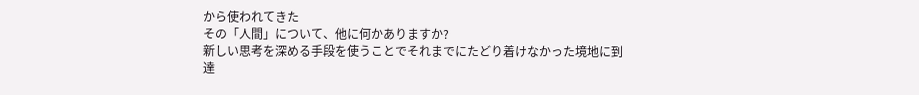から使われてきた
その「人間」について、他に何かありますか?
新しい思考を深める手段を使うことでそれまでにたどり着けなかった境地に到達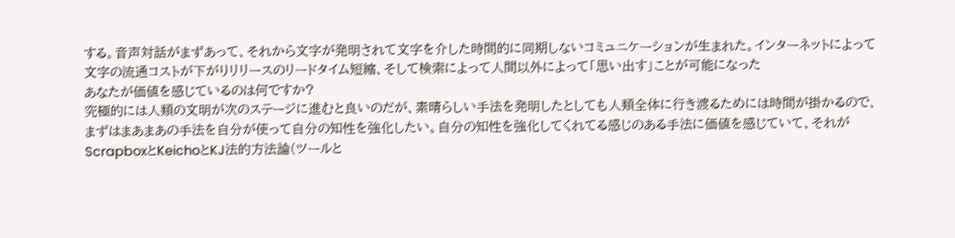する。音声対話がまずあって、それから文字が発明されて文字を介した時間的に同期しないコミュニケーションが生まれた。インターネットによって文字の流通コストが下がりリリースのリードタイム短縮、そして検索によって人間以外によって「思い出す」ことが可能になった
あなたが価値を感じているのは何ですか?
究極的には人類の文明が次のステージに進むと良いのだが、素晴らしい手法を発明したとしても人類全体に行き渡るためには時間が掛かるので、まずはまあまあの手法を自分が使って自分の知性を強化したい。自分の知性を強化してくれてる感じのある手法に価値を感じていて、それがScrapboxとKeichoとKJ法的方法論(ツールと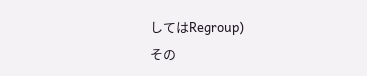してはRegroup)
その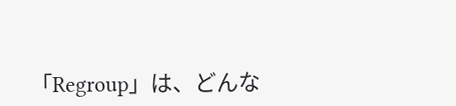「Regroup」は、どんな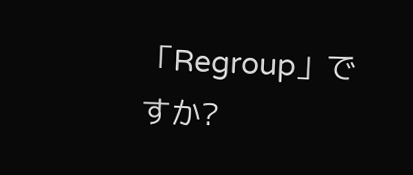「Regroup」ですか?